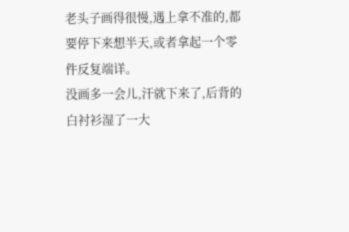老头子画得很慢,遇上拿不准的,都要停下来想半天,或者拿起一个零件反复端详。
没画多一会儿,汗就下来了,后背的白衬衫湿了一大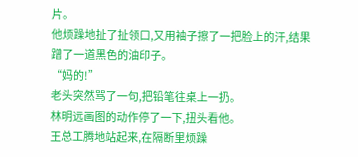片。
他烦躁地扯了扯领口,又用袖子擦了一把脸上的汗,结果蹭了一道黑色的油印子。
“妈的!”
老头突然骂了一句,把铅笔往桌上一扔。
林明远画图的动作停了一下,扭头看他。
王总工腾地站起来,在隔断里烦躁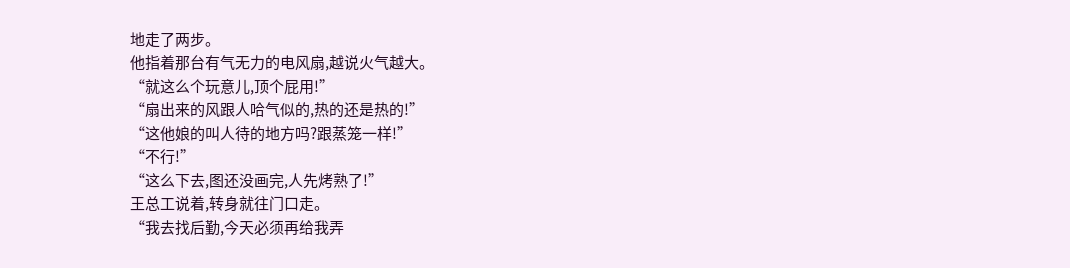地走了两步。
他指着那台有气无力的电风扇,越说火气越大。
“就这么个玩意儿,顶个屁用!”
“扇出来的风跟人哈气似的,热的还是热的!”
“这他娘的叫人待的地方吗?跟蒸笼一样!”
“不行!”
“这么下去,图还没画完,人先烤熟了!”
王总工说着,转身就往门口走。
“我去找后勤,今天必须再给我弄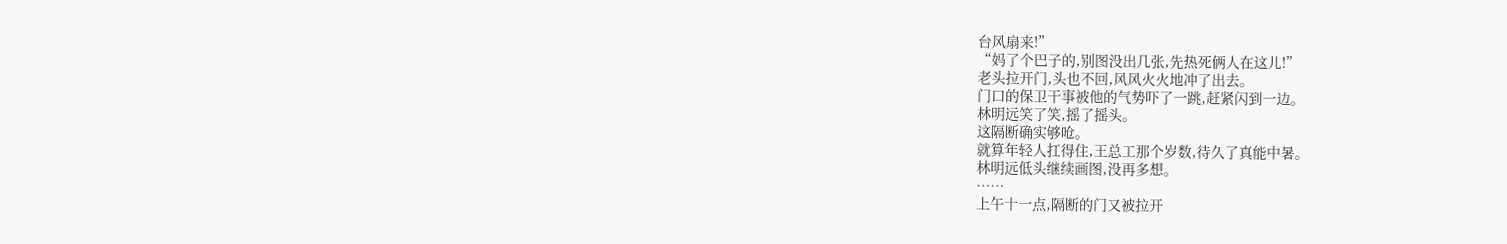台风扇来!”
“妈了个巴子的,别图没出几张,先热死俩人在这儿!”
老头拉开门,头也不回,风风火火地冲了出去。
门口的保卫干事被他的气势吓了一跳,赶紧闪到一边。
林明远笑了笑,摇了摇头。
这隔断确实够呛。
就算年轻人扛得住,王总工那个岁数,待久了真能中暑。
林明远低头继续画图,没再多想。
……
上午十一点,隔断的门又被拉开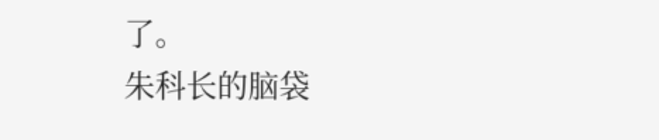了。
朱科长的脑袋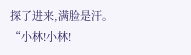探了进来,满脸是汗。
“小林!小林!